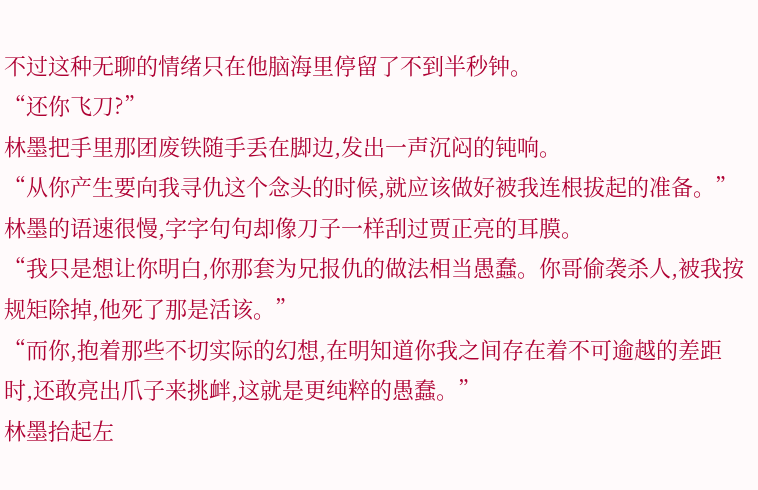不过这种无聊的情绪只在他脑海里停留了不到半秒钟。
“还你飞刀?”
林墨把手里那团废铁随手丢在脚边,发出一声沉闷的钝响。
“从你产生要向我寻仇这个念头的时候,就应该做好被我连根拔起的准备。”
林墨的语速很慢,字字句句却像刀子一样刮过贾正亮的耳膜。
“我只是想让你明白,你那套为兄报仇的做法相当愚蠢。你哥偷袭杀人,被我按规矩除掉,他死了那是活该。”
“而你,抱着那些不切实际的幻想,在明知道你我之间存在着不可逾越的差距时,还敢亮出爪子来挑衅,这就是更纯粹的愚蠢。”
林墨抬起左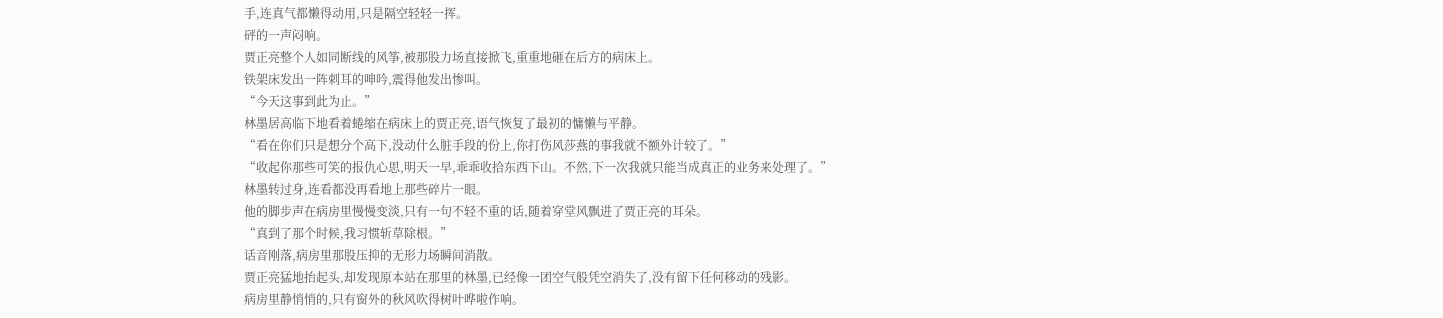手,连真气都懒得动用,只是隔空轻轻一挥。
砰的一声闷响。
贾正亮整个人如同断线的风筝,被那股力场直接掀飞,重重地砸在后方的病床上。
铁架床发出一阵刺耳的呻吟,震得他发出惨叫。
“今天这事到此为止。”
林墨居高临下地看着蜷缩在病床上的贾正亮,语气恢复了最初的慵懒与平静。
“看在你们只是想分个高下,没动什么脏手段的份上,你打伤风莎燕的事我就不额外计较了。”
“收起你那些可笑的报仇心思,明天一早,乖乖收拾东西下山。不然,下一次我就只能当成真正的业务来处理了。”
林墨转过身,连看都没再看地上那些碎片一眼。
他的脚步声在病房里慢慢变淡,只有一句不轻不重的话,随着穿堂风飘进了贾正亮的耳朵。
“真到了那个时候,我习惯斩草除根。”
话音刚落,病房里那股压抑的无形力场瞬间消散。
贾正亮猛地抬起头,却发现原本站在那里的林墨,已经像一团空气般凭空消失了,没有留下任何移动的残影。
病房里静悄悄的,只有窗外的秋风吹得树叶哗啦作响。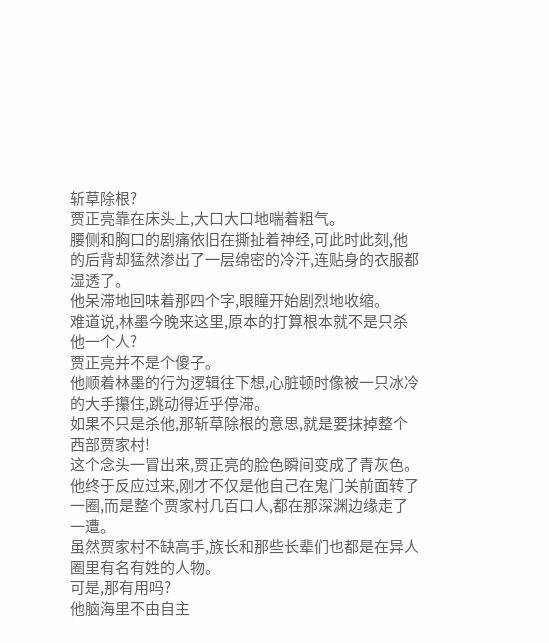斩草除根?
贾正亮靠在床头上,大口大口地喘着粗气。
腰侧和胸口的剧痛依旧在撕扯着神经,可此时此刻,他的后背却猛然渗出了一层绵密的冷汗,连贴身的衣服都湿透了。
他呆滞地回味着那四个字,眼瞳开始剧烈地收缩。
难道说,林墨今晚来这里,原本的打算根本就不是只杀他一个人?
贾正亮并不是个傻子。
他顺着林墨的行为逻辑往下想,心脏顿时像被一只冰冷的大手攥住,跳动得近乎停滞。
如果不只是杀他,那斩草除根的意思,就是要抹掉整个西部贾家村!
这个念头一冒出来,贾正亮的脸色瞬间变成了青灰色。
他终于反应过来,刚才不仅是他自己在鬼门关前面转了一圈,而是整个贾家村几百口人,都在那深渊边缘走了一遭。
虽然贾家村不缺高手,族长和那些长辈们也都是在异人圈里有名有姓的人物。
可是,那有用吗?
他脑海里不由自主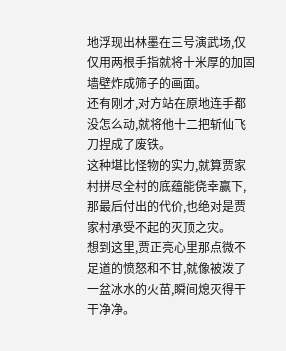地浮现出林墨在三号演武场,仅仅用两根手指就将十米厚的加固墙壁炸成筛子的画面。
还有刚才,对方站在原地连手都没怎么动,就将他十二把斩仙飞刀捏成了废铁。
这种堪比怪物的实力,就算贾家村拼尽全村的底蕴能侥幸赢下,那最后付出的代价,也绝对是贾家村承受不起的灭顶之灾。
想到这里,贾正亮心里那点微不足道的愤怒和不甘,就像被泼了一盆冰水的火苗,瞬间熄灭得干干净净。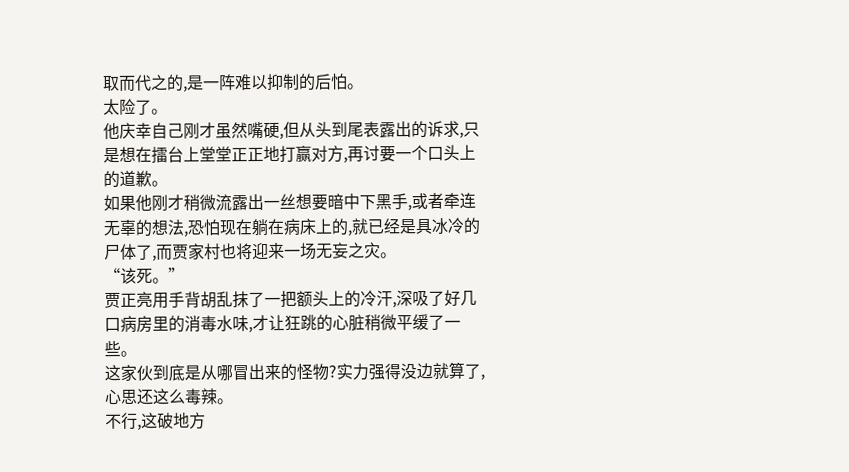取而代之的,是一阵难以抑制的后怕。
太险了。
他庆幸自己刚才虽然嘴硬,但从头到尾表露出的诉求,只是想在擂台上堂堂正正地打赢对方,再讨要一个口头上的道歉。
如果他刚才稍微流露出一丝想要暗中下黑手,或者牵连无辜的想法,恐怕现在躺在病床上的,就已经是具冰冷的尸体了,而贾家村也将迎来一场无妄之灾。
“该死。”
贾正亮用手背胡乱抹了一把额头上的冷汗,深吸了好几口病房里的消毒水味,才让狂跳的心脏稍微平缓了一些。
这家伙到底是从哪冒出来的怪物?实力强得没边就算了,心思还这么毒辣。
不行,这破地方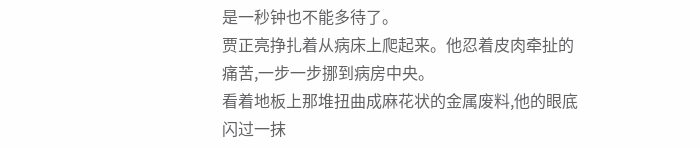是一秒钟也不能多待了。
贾正亮挣扎着从病床上爬起来。他忍着皮肉牵扯的痛苦,一步一步挪到病房中央。
看着地板上那堆扭曲成麻花状的金属废料,他的眼底闪过一抹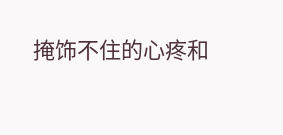掩饰不住的心疼和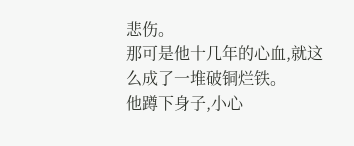悲伤。
那可是他十几年的心血,就这么成了一堆破铜烂铁。
他蹲下身子,小心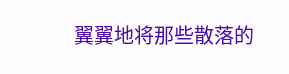翼翼地将那些散落的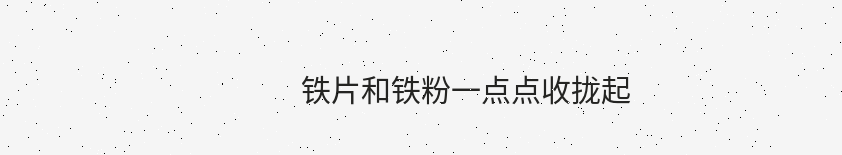铁片和铁粉一点点收拢起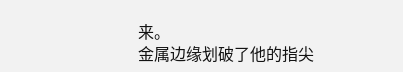来。
金属边缘划破了他的指尖